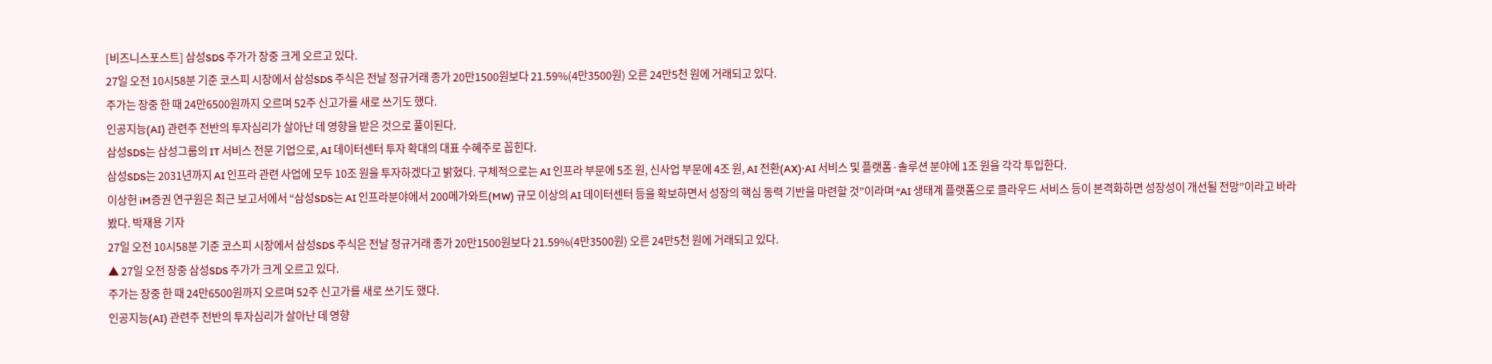[비즈니스포스트] 삼성SDS 주가가 장중 크게 오르고 있다.
27일 오전 10시58분 기준 코스피 시장에서 삼성SDS 주식은 전날 정규거래 종가 20만1500원보다 21.59%(4만3500원) 오른 24만5천 원에 거래되고 있다.
주가는 장중 한 때 24만6500원까지 오르며 52주 신고가를 새로 쓰기도 했다.
인공지능(AI) 관련주 전반의 투자심리가 살아난 데 영향을 받은 것으로 풀이된다.
삼성SDS는 삼성그룹의 IT 서비스 전문 기업으로, AI 데이터센터 투자 확대의 대표 수혜주로 꼽힌다.
삼성SDS는 2031년까지 AI 인프라 관련 사업에 모두 10조 원을 투자하겠다고 밝혔다. 구체적으로는 AI 인프라 부문에 5조 원, 신사업 부문에 4조 원, AI 전환(AX)·AI 서비스 및 플랫폼·솔루션 분야에 1조 원을 각각 투입한다.
이상헌 iM증권 연구원은 최근 보고서에서 “삼성SDS는 AI 인프라분야에서 200메가와트(MW) 규모 이상의 AI 데이터센터 등을 확보하면서 성장의 핵심 동력 기반을 마련할 것”이라며 “AI 생태계 플랫폼으로 클라우드 서비스 등이 본격화하면 성장성이 개선될 전망”이라고 바라봤다. 박재용 기자
27일 오전 10시58분 기준 코스피 시장에서 삼성SDS 주식은 전날 정규거래 종가 20만1500원보다 21.59%(4만3500원) 오른 24만5천 원에 거래되고 있다.
▲ 27일 오전 장중 삼성SDS 주가가 크게 오르고 있다.
주가는 장중 한 때 24만6500원까지 오르며 52주 신고가를 새로 쓰기도 했다.
인공지능(AI) 관련주 전반의 투자심리가 살아난 데 영향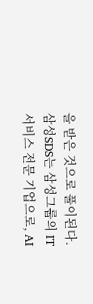을 받은 것으로 풀이된다.
삼성SDS는 삼성그룹의 IT 서비스 전문 기업으로, AI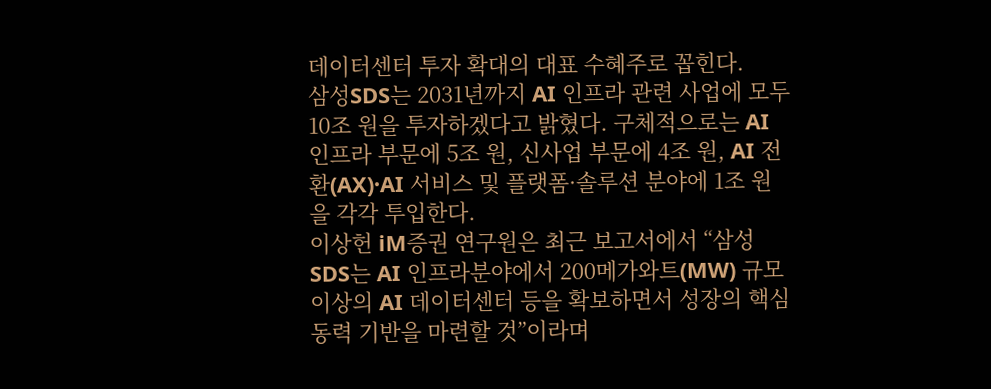데이터센터 투자 확대의 대표 수혜주로 꼽힌다.
삼성SDS는 2031년까지 AI 인프라 관련 사업에 모두 10조 원을 투자하겠다고 밝혔다. 구체적으로는 AI 인프라 부문에 5조 원, 신사업 부문에 4조 원, AI 전환(AX)·AI 서비스 및 플랫폼·솔루션 분야에 1조 원을 각각 투입한다.
이상헌 iM증권 연구원은 최근 보고서에서 “삼성SDS는 AI 인프라분야에서 200메가와트(MW) 규모 이상의 AI 데이터센터 등을 확보하면서 성장의 핵심 동력 기반을 마련할 것”이라며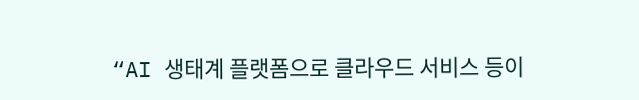“AI 생태계 플랫폼으로 클라우드 서비스 등이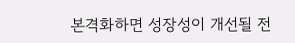본격화하면 성장성이 개선될 전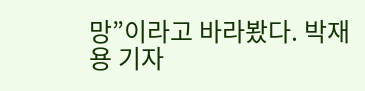망”이라고 바라봤다. 박재용 기자